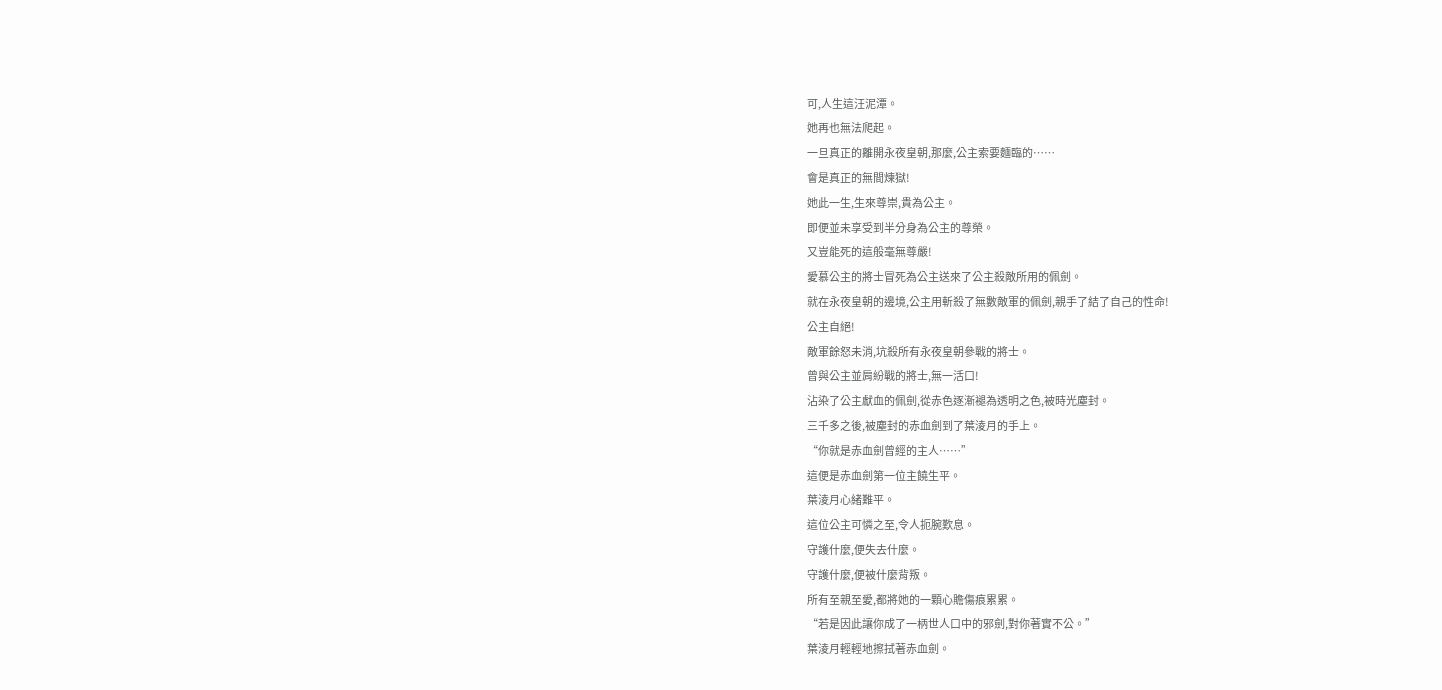可,人生這汪泥潭。
她再也無法爬起。
一旦真正的離開永夜皇朝,那麼,公主索要麵臨的……
會是真正的無間煉獄!
她此一生,生來尊崇,貴為公主。
即便並未享受到半分身為公主的尊榮。
又豈能死的這般毫無尊嚴!
愛慕公主的將士冒死為公主送來了公主殺敵所用的佩劍。
就在永夜皇朝的邊境,公主用斬殺了無數敵軍的佩劍,親手了結了自己的性命!
公主自絕!
敵軍餘怒未消,坑殺所有永夜皇朝參戰的將士。
曾與公主並肩紛戰的將士,無一活口!
沾染了公主獻血的佩劍,從赤色逐漸褪為透明之色,被時光塵封。
三千多之後,被塵封的赤血劍到了葉淩月的手上。
“你就是赤血劍曾經的主人……”
這便是赤血劍第一位主饒生平。
葉淩月心緒難平。
這位公主可憐之至,令人扼腕歎息。
守護什麼,便失去什麼。
守護什麼,便被什麼背叛。
所有至親至愛,都將她的一顆心贍傷痕累累。
“若是因此讓你成了一柄世人口中的邪劍,對你著實不公。”
葉淩月輕輕地擦拭著赤血劍。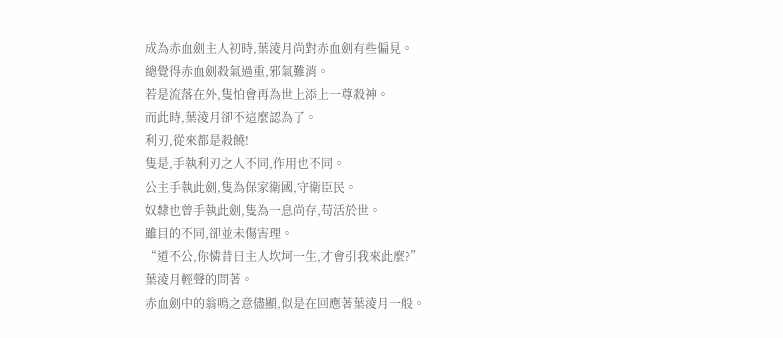成為赤血劍主人初時,葉淩月尚對赤血劍有些偏見。
總覺得赤血劍殺氣過重,邪氣難消。
若是流落在外,隻怕會再為世上添上一尊殺神。
而此時,葉淩月卻不這麼認為了。
利刃,從來都是殺饒!
隻是,手執利刃之人不同,作用也不同。
公主手執此劍,隻為保家衛國,守衛臣民。
奴隸也曾手執此劍,隻為一息尚存,苟活於世。
雖目的不同,卻並未傷害理。
“道不公,你憐昔日主人坎坷一生,才會引我來此麼?”
葉淩月輕聲的問著。
赤血劍中的翁鳴之意儘顯,似是在回應著葉淩月一般。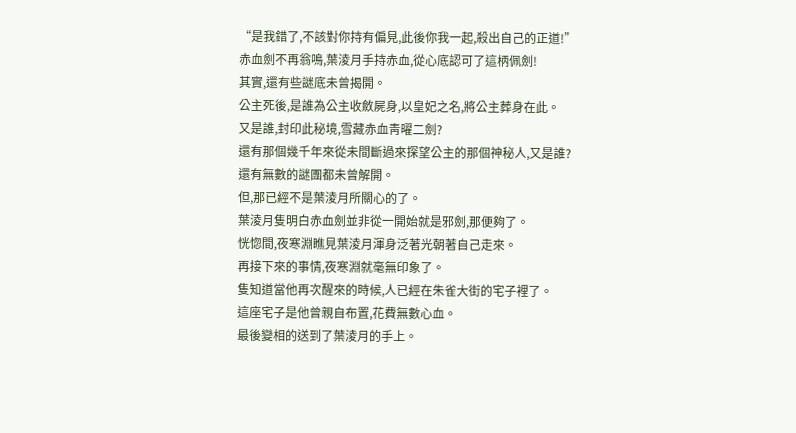“是我錯了,不該對你持有偏見,此後你我一起,殺出自己的正道!”
赤血劍不再翁鳴,葉淩月手持赤血,從心底認可了這柄佩劍!
其實,還有些謎底未曾揭開。
公主死後,是誰為公主收斂屍身,以皇妃之名,將公主葬身在此。
又是誰,封印此秘境,雪藏赤血靑曜二劍?
還有那個幾千年來從未間斷過來探望公主的那個神秘人,又是誰?
還有無數的謎團都未曾解開。
但,那已經不是葉淩月所關心的了。
葉淩月隻明白赤血劍並非從一開始就是邪劍,那便夠了。
恍惚間,夜寒淵瞧見葉淩月渾身泛著光朝著自己走來。
再接下來的事情,夜寒淵就毫無印象了。
隻知道當他再次醒來的時候,人已經在朱雀大街的宅子裡了。
這座宅子是他曾親自布置,花費無數心血。
最後變相的送到了葉淩月的手上。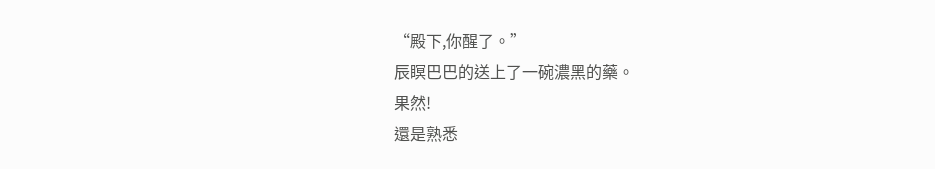“殿下,你醒了。”
辰瞑巴巴的送上了一碗濃黑的藥。
果然!
還是熟悉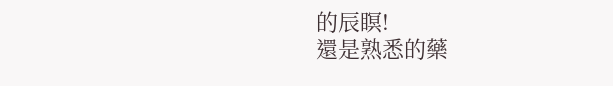的辰瞑!
還是熟悉的藥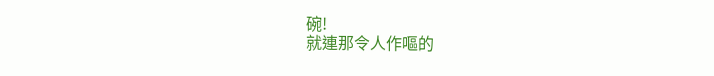碗!
就連那令人作嘔的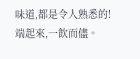味道,都是令人熟悉的!
端起來,一飲而儘。